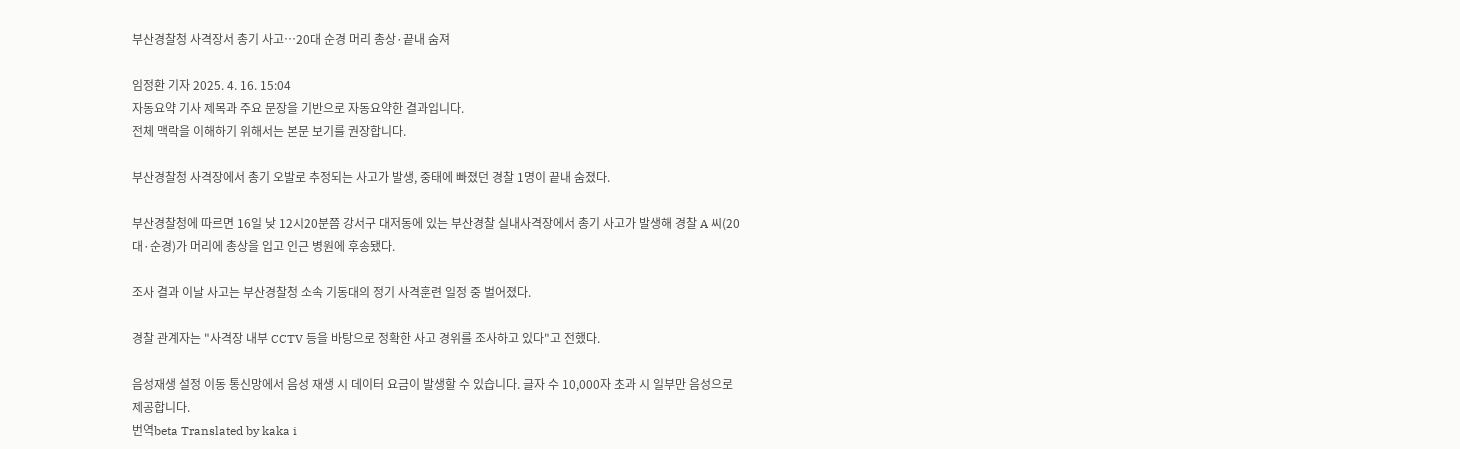부산경찰청 사격장서 총기 사고…20대 순경 머리 총상·끝내 숨져

임정환 기자 2025. 4. 16. 15:04
자동요약 기사 제목과 주요 문장을 기반으로 자동요약한 결과입니다.
전체 맥락을 이해하기 위해서는 본문 보기를 권장합니다.

부산경찰청 사격장에서 총기 오발로 추정되는 사고가 발생, 중태에 빠졌던 경찰 1명이 끝내 숨졌다.

부산경찰청에 따르면 16일 낮 12시20분쯤 강서구 대저동에 있는 부산경찰 실내사격장에서 총기 사고가 발생해 경찰 A 씨(20대·순경)가 머리에 총상을 입고 인근 병원에 후송됐다.

조사 결과 이날 사고는 부산경찰청 소속 기동대의 정기 사격훈련 일정 중 벌어졌다.

경찰 관계자는 "사격장 내부 CCTV 등을 바탕으로 정확한 사고 경위를 조사하고 있다"고 전했다.

음성재생 설정 이동 통신망에서 음성 재생 시 데이터 요금이 발생할 수 있습니다. 글자 수 10,000자 초과 시 일부만 음성으로 제공합니다.
번역beta Translated by kaka i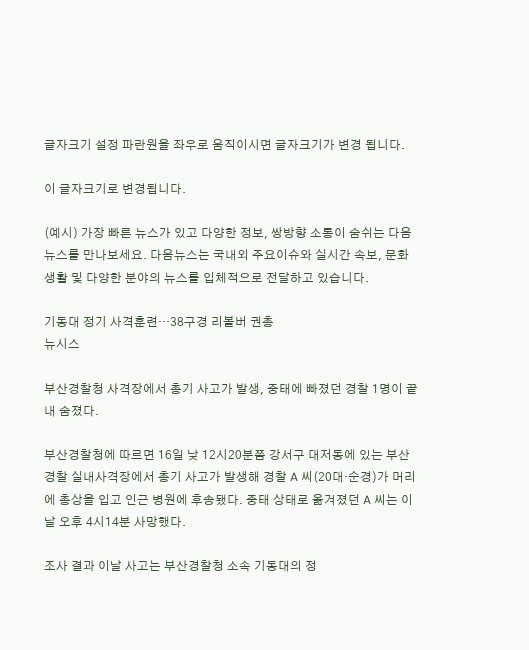글자크기 설정 파란원을 좌우로 움직이시면 글자크기가 변경 됩니다.

이 글자크기로 변경됩니다.

(예시) 가장 빠른 뉴스가 있고 다양한 정보, 쌍방향 소통이 숨쉬는 다음뉴스를 만나보세요. 다음뉴스는 국내외 주요이슈와 실시간 속보, 문화생활 및 다양한 분야의 뉴스를 입체적으로 전달하고 있습니다.

기동대 정기 사격훈련…38구경 리볼버 권총
뉴시스

부산경찰청 사격장에서 총기 사고가 발생, 중태에 빠졌던 경찰 1명이 끝내 숨졌다.

부산경찰청에 따르면 16일 낮 12시20분쯤 강서구 대저동에 있는 부산경찰 실내사격장에서 총기 사고가 발생해 경찰 A 씨(20대·순경)가 머리에 총상을 입고 인근 병원에 후송됐다. 중태 상태로 옮겨졌던 A 씨는 이날 오후 4시14분 사망했다.

조사 결과 이날 사고는 부산경찰청 소속 기동대의 정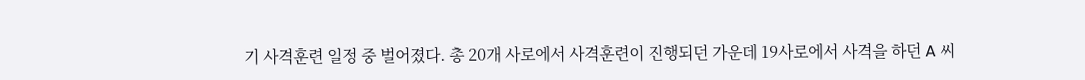기 사격훈련 일정 중 벌어졌다. 총 20개 사로에서 사격훈련이 진행되던 가운데 19사로에서 사격을 하던 A 씨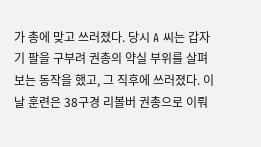가 총에 맞고 쓰러졌다. 당시 A 씨는 갑자기 팔을 구부려 권총의 약실 부위를 살펴보는 동작을 했고, 그 직후에 쓰러졌다. 이날 훈련은 38구경 리볼버 권총으로 이뤄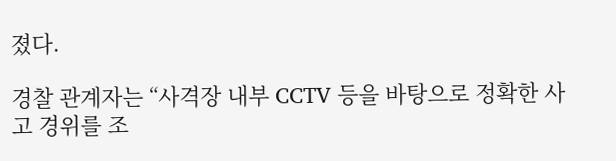졌다.

경찰 관계자는 “사격장 내부 CCTV 등을 바탕으로 정확한 사고 경위를 조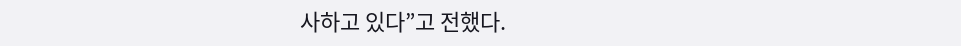사하고 있다”고 전했다.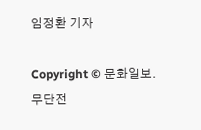임정환 기자

Copyright © 문화일보. 무단전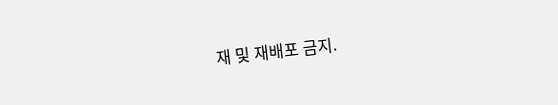재 및 재배포 금지.